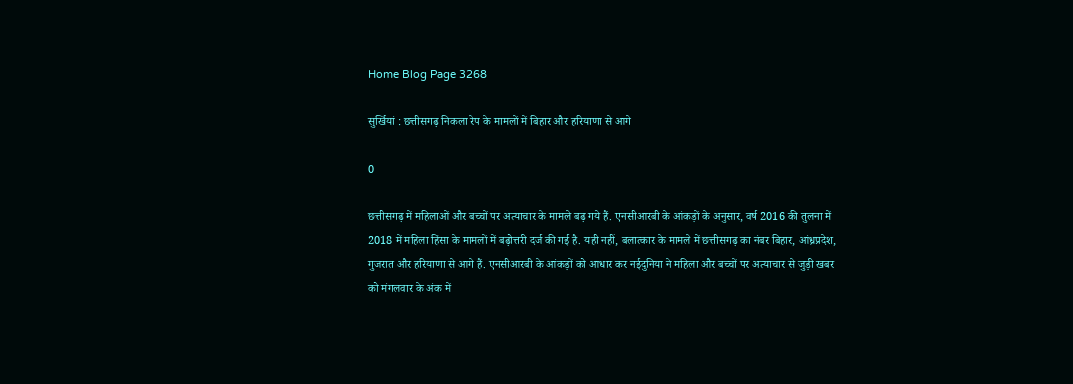Home Blog Page 3268

सुर्खियां : छत्तीसगढ़ निकला रेप के मामलों में बिहार और हरियाणा से आगे

0

छत्तीसगढ़ में महिलाओं और बच्चों पर अत्याचार के मामले बढ़ गये हैं. एनसीआरबी के आंकड़ों के अनुसार, वर्ष 2016 की तुलना में 2018 में महिला हिंसा के मामलों में बढ़ोत्तरी दर्ज की गई है. यही नहीं, बलात्कार के मामले में छत्तीसगढ़ का नंबर बिहार, आंध्रप्रदेश, गुजरात और हरियाणा से आगे हैं. एनसीआरबी के आंकड़ों को आधार कर नईदुनिया ने महिला और बच्चों पर अत्याचार से जुड़ी खबर को मंगलवार के अंक में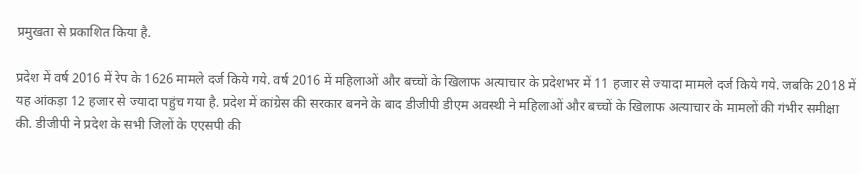प्रमुखता से प्रकाशित किया है.

प्रदेश में वर्ष 2016 में रेप के 1626 मामले दर्ज किये गये. वर्ष 2016 में महिलाओं और बच्चों के खिलाफ अत्याचार के प्रदेशभर में 11 हजार से ज्यादा मामले दर्ज किये गये. जबकि 2018 में यह आंकड़ा 12 हजार से ज्यादा पहुंच गया है. प्रदेश में कांग्रेस की सरकार बनने के बाद डीजीपी डीएम अवस्थी ने महिलाओं और बच्चों के खिलाफ अत्याचार के मामलों की गंभीर समीक्षा की. डीजीपी ने प्रदेश के सभी जिलों के एएसपी की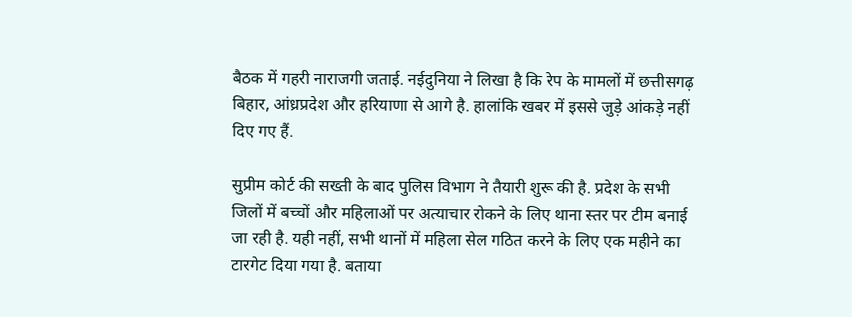बैठक में गहरी नाराजगी जताई. नईदुनिया ने लिखा है कि रेप के मामलों में छत्तीसगढ़ बिहार, आंध्रप्रदेश और हरियाणा से आगे है. हालांकि खबर में इससे जुड़े आंकड़े नहीं दिए गए हैं.

सुप्रीम कोर्ट की सख्ती के बाद पुलिस विभाग ने तैयारी शुरू की है. प्रदेश के सभी जिलों में बच्चों और महिलाओं पर अत्याचार रोकने के लिए थाना स्तर पर टीम बनाई जा रही है. यही नहीं, सभी थानों में महिला सेल गठित करने के लिए एक महीने का टारगेट दिया गया है. बताया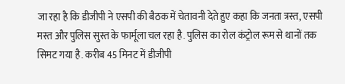जा रहा है कि डीजीपी ने एसपी की बैठक में चेतावनी देते हुए कहा कि जनता त्रस्त, एसपी मस्त और पुलिस सुस्त के फार्मूला चल रहा है. पुलिस का रोल कंट्रोल रूम से थानों तक सिमट गया है. करीब 45 मिनट में डीजीपी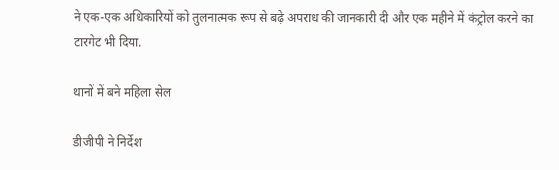ने एक-एक अधिकारियों को तुलनात्मक रूप से बढ़े अपराध की जानकारी दी और एक महीने में कंट्रोल करने का टारगेट भी दिया.

थानों में बने महिला सेल

डीजीपी ने निर्देश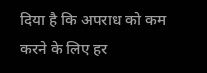दिया है कि अपराध को कम करने के लिए हर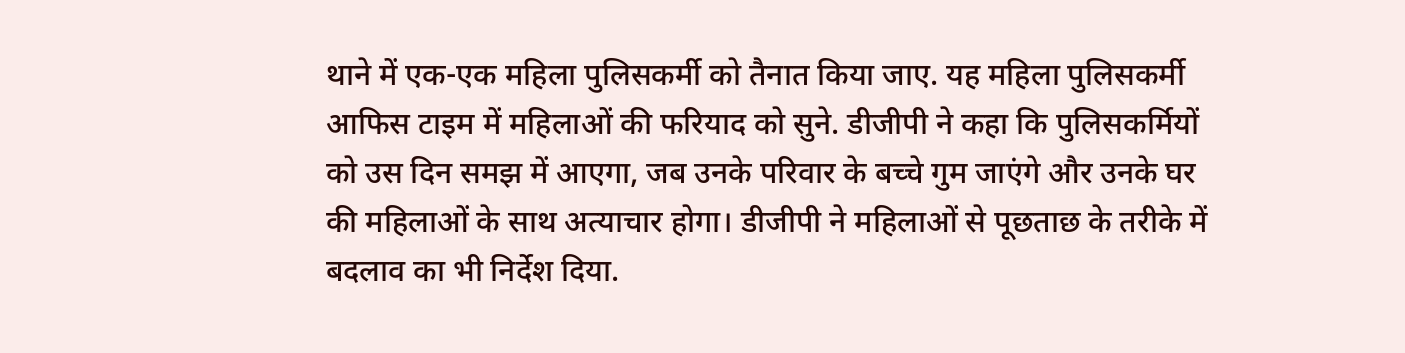थाने में एक-एक महिला पुलिसकर्मी को तैनात किया जाए. यह महिला पुलिसकर्मी आफिस टाइम में महिलाओं की फरियाद को सुने. डीजीपी ने कहा कि पुलिसकर्मियों को उस दिन समझ में आएगा, जब उनके परिवार के बच्चे गुम जाएंगे और उनके घर की महिलाओं के साथ अत्याचार होगा। डीजीपी ने महिलाओं से पूछताछ के तरीके में बदलाव का भी निर्देश दिया.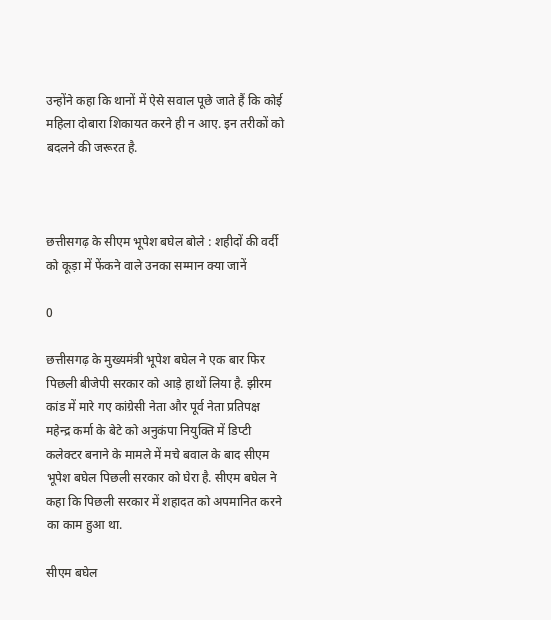उन्होंने कहा कि थानों में ऐसे सवाल पूछे जाते हैं कि कोई महिला दोबारा शिकायत करने ही न आए. इन तरीकों को बदलने की जरूरत है.



छत्तीसगढ़ के सीएम भूपेश बघेल बोले : शहीदों की वर्दी को कूड़ा में फेंकने वाले उनका सम्मान क्या जानें

0

छत्तीसगढ़ के मुख्यमंत्री भूपेश बघेल ने एक बार फिर पिछली बीजेपी सरकार को आड़े हाथों लिया है. झीरम कांड में मारे गए कांग्रेसी नेता और पूर्व नेता प्रतिपक्ष महेन्द्र कर्मा के बेटे को अनुकंपा नियुक्ति में डिप्टी कलेक्टर बनाने के मामले में मचे बवाल के बाद सीएम भूपेश बघेल पिछली सरकार को घेरा है. सीएम बघेल ने कहा कि पिछली सरकार में शहादत को अपमानित करने का काम हुआ था.

सीएम बघेल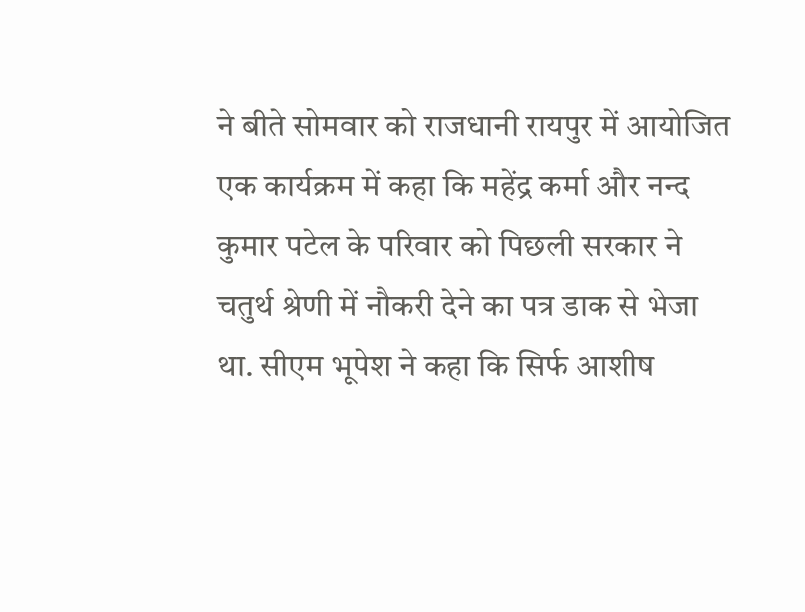ने बीते सोमवार को राजधानी रायपुर में आयोजित एक कार्यक्रम में कहा कि महेंद्र कर्मा और नन्द कुमार पटेल के परिवार को पिछली सरकार ने चतुर्थ श्रेणी में नौकरी देने का पत्र डाक से भेजा था. सीएम भूपेश ने कहा कि सिर्फ आशीष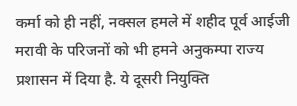कर्मा को ही नहीं, नक्सल हमले में शहीद पूर्व आईजी मरावी के परिजनों को भी हमने अनुकम्पा राज्य प्रशासन में दिया है. ये दूसरी नियुक्ति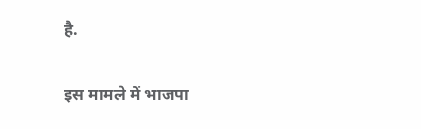है.

इस मामले में भाजपा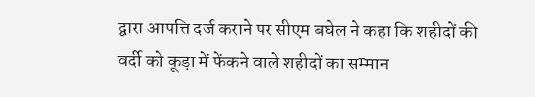द्वारा आपत्ति दर्ज कराने पर सीएम बघेल ने कहा कि शहीदों की वर्दी को कूड़ा में फेंकने वाले शहीदों का सम्मान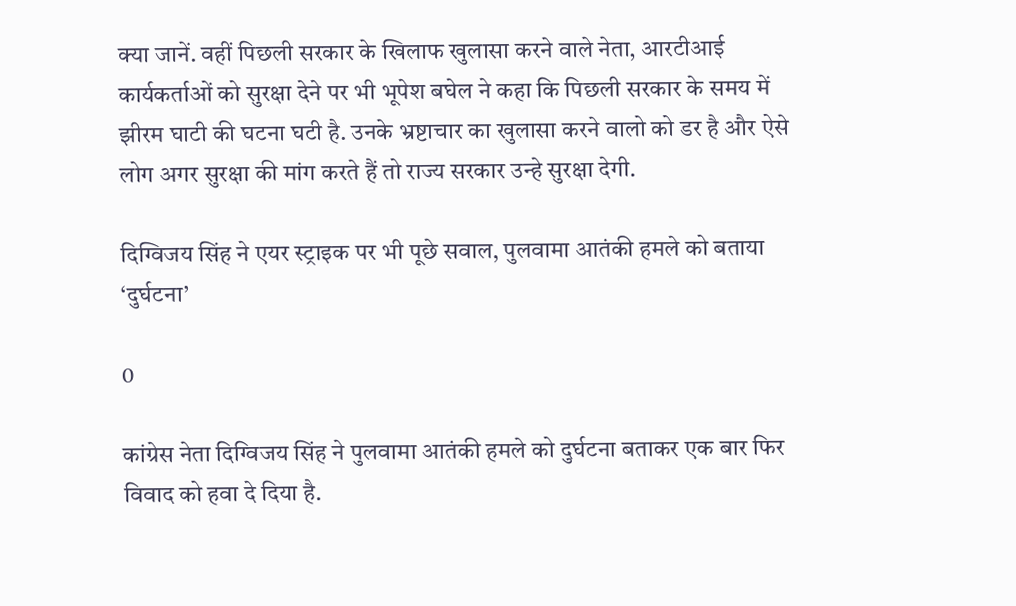क्या जानें. वहीं पिछली सरकार के खिलाफ खुलासा करने वाले नेता, आरटीआई कार्यकर्ताओं को सुरक्षा देने पर भी भूपेश बघेल ने कहा कि पिछली सरकार के समय में झीरम घाटी की घटना घटी है. उनके भ्रष्टाचार का खुलासा करने वालो को डर है और ऐसे लोग अगर सुरक्षा की मांग करते हैं तो राज्य सरकार उन्हे सुरक्षा देगी.

दिग्विजय सिंह ने एयर स्ट्राइक पर भी पूछे सवाल, पुलवामा आतंकी हमले को बताया ‘दुर्घटना’

0

कांग्रेस नेता दिग्‍विजय सिंह ने पुलवामा आतंकी हमले को दुर्घटना बताकर एक बार फिर विवाद को हवा दे दिया है.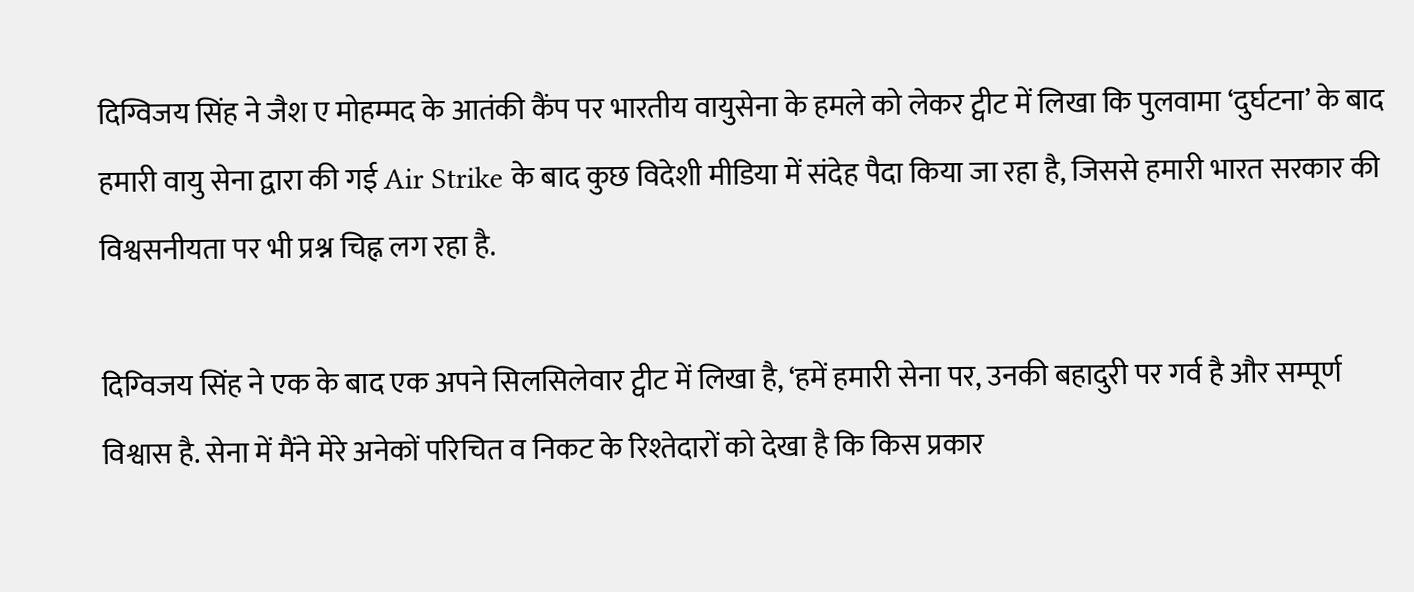दिग्विजय सिंह ने जैश ए मोहम्मद के आतंकी कैंप पर भारतीय वायुसेना के हमले को लेकर ट्वीट में लिखा कि पुलवामा ‘दुर्घटना’ के बाद हमारी वायु सेना द्वारा की गई Air Strike के बाद कुछ विदेशी मीडिया में संदेह पैदा किया जा रहा है, जिससे हमारी भारत सरकार की विश्वसनीयता पर भी प्रश्न चिह्न लग रहा है.

दिग्‍विजय सिंह ने एक के बाद एक अपने सिलसिलेवार ट्वीट में लिखा है, ‘हमें हमारी सेना पर, उनकी बहादुरी पर गर्व है और सम्पूर्ण विश्वास है. सेना में मैंने मेरे अनेकों परिचित व निकट के रिश्तेदारों को देखा है कि किस प्रकार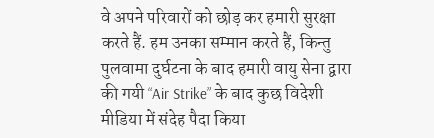वे अपने परिवारों को छोड़ कर हमारी सुरक्षा करते हैं. हम उनका सम्मान करते हैं, किन्तु पुलवामा दुर्घटना के बाद हमारी वायु सेना द्वारा की गयी “Air Strike” के बाद कुछ विदेशी मीडिया में संदेह पैदा किया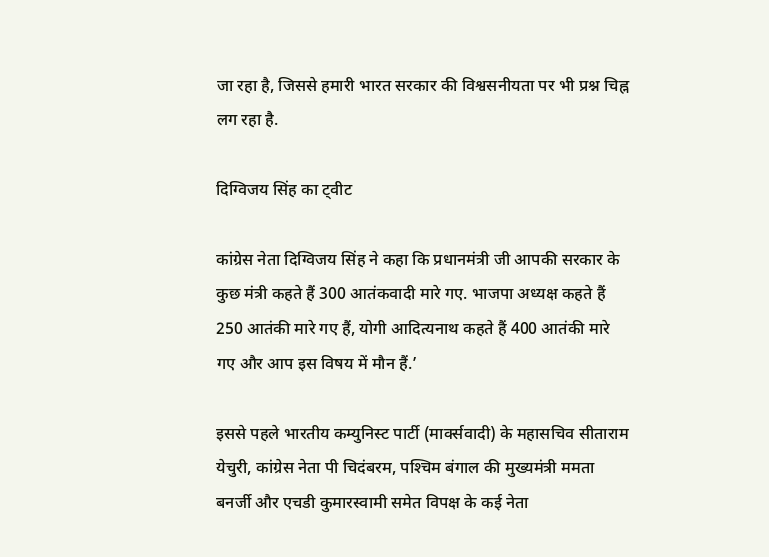जा रहा है, जिससे हमारी भारत सरकार की विश्वसनीयता पर भी प्रश्न चिह्न लग रहा है.

दिग्विजय सिंह का ट्वीट

कांग्रेस नेता दिग्‍विजय सिंह ने कहा कि प्रधानमंत्री जी आपकी सरकार के कुछ मंत्री कहते हैं 300 आतंकवादी मारे गए. भाजपा अध्यक्ष कहते हैं 250 आतंकी मारे गए हैं, योगी आदित्यनाथ कहते हैं 400 आतंकी मारे गए और आप इस विषय में मौन हैं.’

इससे पहले भारतीय कम्युनिस्ट पार्टी (मार्क्सवादी) के महासचिव सीताराम येचुरी, कांग्रेस नेता पी चिदंबरम, पश्‍चिम बंगाल की मुख्‍यमंत्री ममता बनर्जी और एचडी कुमारस्वामी समेत विपक्ष के कई नेता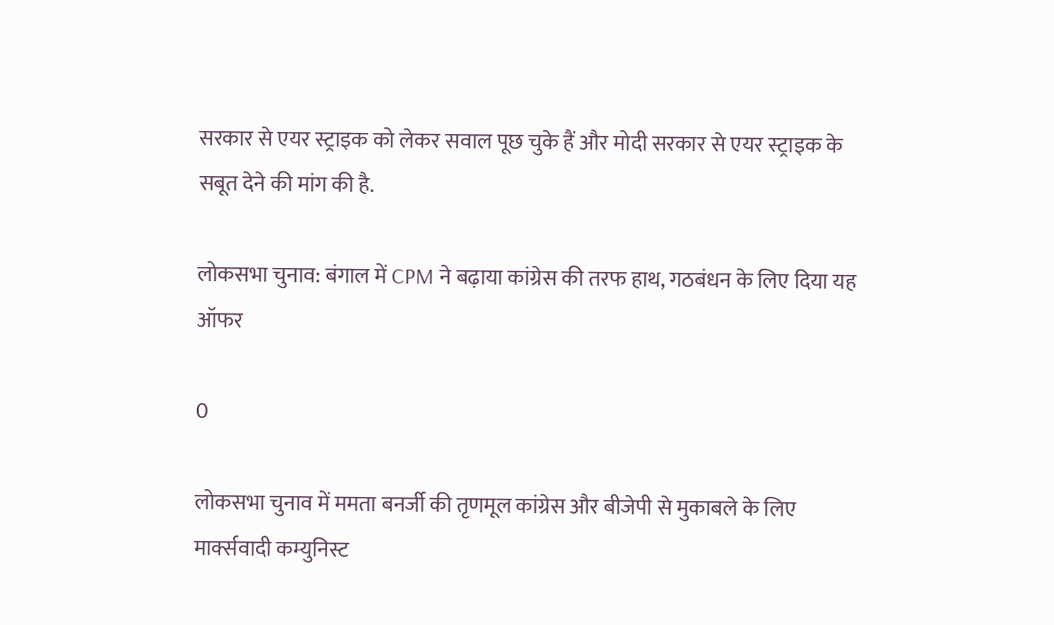सरकार से एयर स्ट्राइक को लेकर सवाल पूछ चुके हैं और मोदी सरकार से एयर स्‍ट्राइक के सबूत देने की मांग की है.

लोकसभा चुनाव: बंगाल में CPM ने बढ़ाया कांग्रेस की तरफ हाथ, गठबंधन के लिए दिया यह ऑफर

0

लोकसभा चुनाव में ममता बनर्जी की तृणमूल कांग्रेस और बीजेपी से मुकाबले के लिए मार्क्सवादी कम्युनिस्ट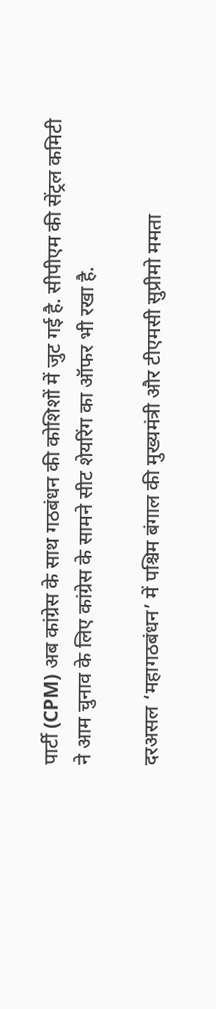पार्टी (CPM) अब कांग्रेस के साथ गठबंधन की कोशिशों में जुट गई है. सीपीएम की सेंट्रल कमिटी ने आम चुनाव के लिए कांग्रेस के सामने सीट शेयरिंग का ऑफर भी रखा है.

दरअसल ‘महागठबंधन’ में पश्चिम बंगाल की मुख्यमंत्री और टीएमसी सुप्रीमो ममता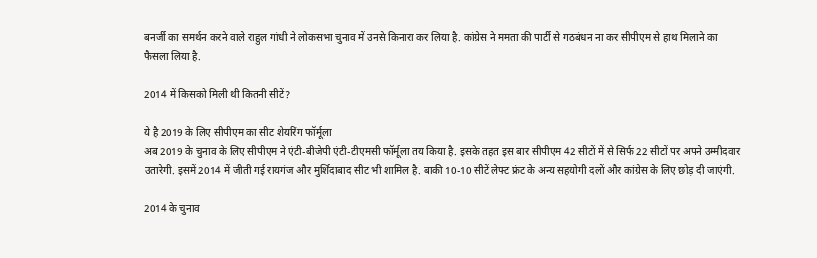बनर्जी का समर्थन करने वाले राहुल गांधी ने लोकसभा चुनाव में उनसे किनारा कर लिया है. कांग्रेस ने ममता की पार्टी से गठबंधन ना कर सीपीएम से हाथ मिलाने का फैसला लिया है.

2014 में किसको मिली थी कितनी सीटें?

ये है 2019 के लिए सीपीएम का सीट शेयरिंग फॉर्मूला
अब 2019 के चुनाव के लिए सीपीएम ने एंटी-बीजेपी एंटी-टीएमसी फॉर्मूला तय किया है. इसके तहत इस बार सीपीएम 42 सीटों में से सिर्फ 22 सीटों पर अपने उम्मीदवार उतारेगी. इसमें 2014 में जीती गई रायगंज और मुर्शिदाबाद सीट भी शामिल है. बाकी 10-10 सीटें लेफ्ट फ्रंट के अन्य सहयोगी दलों और कांग्रेस के लिए छोड़ दी जाएंगी.

2014 के चुनाव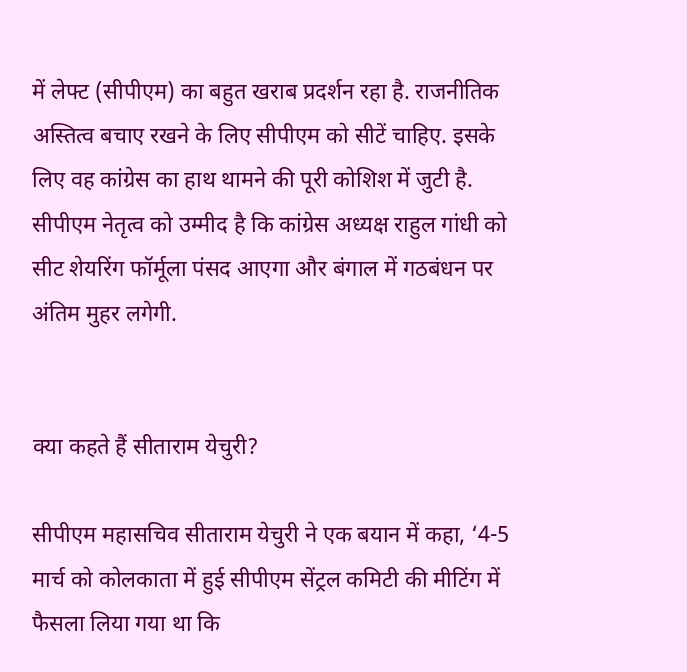में लेफ्ट (सीपीएम) का बहुत खराब प्रदर्शन रहा है. राजनीतिक अस्तित्व बचाए रखने के लिए सीपीएम को सीटें चाहिए. इसके लिए वह कांग्रेस का हाथ थामने की पूरी कोशिश में जुटी है. सीपीएम नेतृत्व को उम्मीद है कि कांग्रेस अध्यक्ष राहुल गांधी को सीट शेयरिंग फॉर्मूला पंसद आएगा और बंगाल में गठबंधन पर अंतिम मुहर लगेगी.


क्या कहते हैं सीताराम येचुरी?

सीपीएम महासचिव सीताराम येचुरी ने एक बयान में कहा, ‘4-5 मार्च को कोलकाता में हुई सीपीएम सेंट्रल कमिटी की मीटिंग में फैसला लिया गया था कि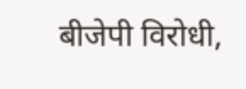बीजेपी विरोधी,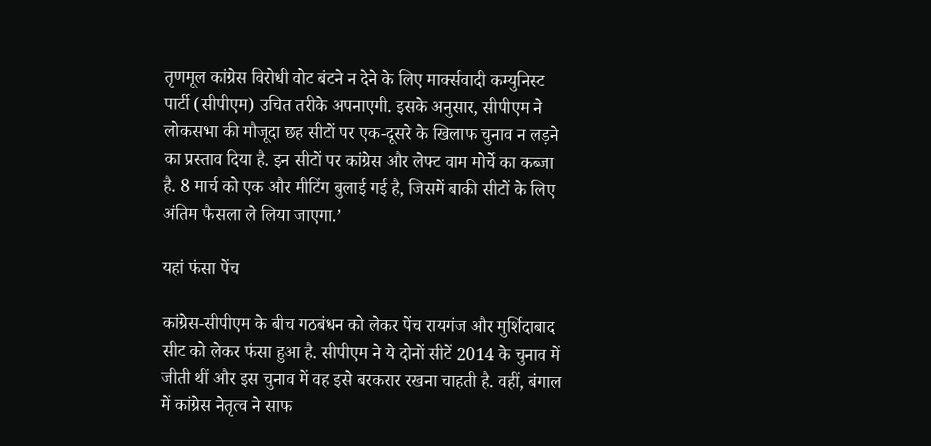तृणमूल कांग्रेस विरोधी वोट बंटने न देने के लिए मार्क्सवादी कम्युनिस्ट पार्टी (सीपीएम) उचित तरीके अपनाएगी. इसके अनुसार, सीपीएम ने लोकसभा की मौजूदा छह सीटों पर एक-दूसरे के खिलाफ चुनाव न लड़ने का प्रस्ताव दिया है. इन सीटों पर कांग्रेस और लेफ्ट वाम मोर्चे का कब्जा है. 8 मार्च को एक और मीटिंग बुलाई गई है, जिसमें बाकी सीटों के लिए अंतिम फैसला ले लिया जाएगा.’

यहां फंसा पेंच

कांग्रेस-सीपीएम के बीच गठबंधन को लेकर पेंच रायगंज और मुर्शिदाबाद सीट को लेकर फंसा हुआ है. सीपीएम ने ये दोनों सीटें 2014 के चुनाव में जीती थीं और इस चुनाव में वह इसे बरकरार रखना चाहती है. वहीं, बंगाल में कांग्रेस नेतृत्व ने साफ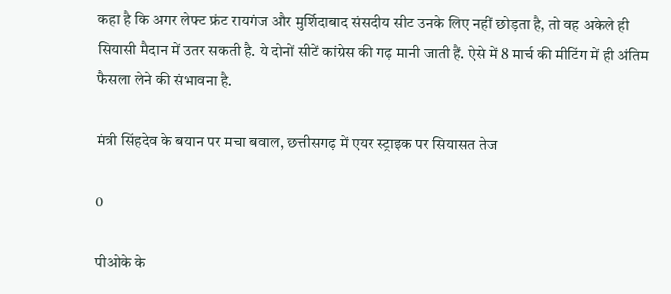कहा है कि अगर लेफ्ट फ्रंट रायगंज और मुर्शिदाबाद संसदीय सीट उनके लिए नहीं छोड़ता है, तो वह अकेले ही सियासी मैदान में उतर सकती है. ये दोनों सीटें कांग्रेस की गढ़ मानी जाती हैं. ऐसे में 8 मार्च की मीटिंग में ही अंतिम फैसला लेने की संभावना है.

मंत्री सिंहदेव के बयान पर मचा बवाल, छत्तीसगढ़ में एयर स्ट्राइक पर सियासत तेज

0

पीओके के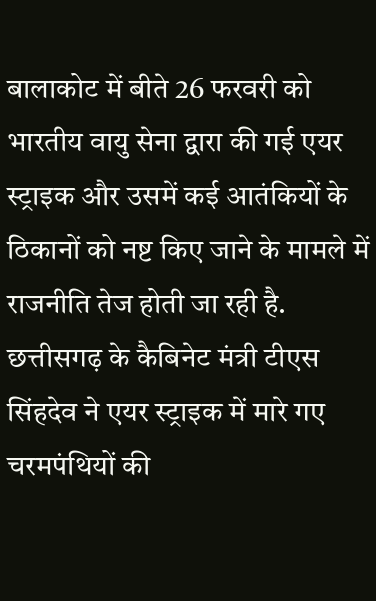बालाकोट में बीते 26 फरवरी को भारतीय वायु सेना द्वारा की गई एयर स्ट्राइक और उसमें कई आतंकियों के ठिकानों को नष्ट किए जाने के मामले में राजनीति तेज होती जा रही है. छत्तीसगढ़ के कैबिनेट मंत्री टीएस सिंहदेव ने एयर स्ट्राइक में मारे गए चरमपंथियों की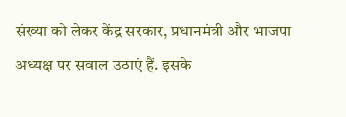संख्या को लेकर केंद्र सरकार, प्रधानमंत्री और भाजपा अध्यक्ष पर सवाल उठाएं हैं. इसके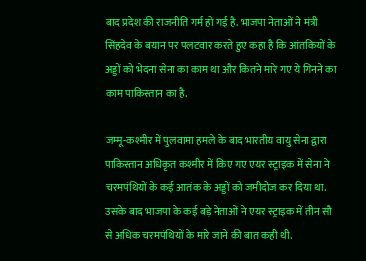बाद प्रदेश की राजनीति गर्म हो गई है. भाजपा नेताओं ने मंत्री सिंहदेव के बयान पर पलटवार करते हुए कहा है कि आंतकियों के अड्डों को भेदना सेना का काम था और कितने मारे गए ये गिनने का काम पाकिस्तान का है.

जम्मू-कश्मीर में पुलवामा हमले के बाद भारतीय वायु सेना द्वारा पाकिस्तान अधिकृत कश्मीर में किए गए एयर स्ट्राइक में सेना ने चरमपंथियों के कई आतंक के अड्डों को जमीदोज कर दिया था. उसके बाद भाजपा के कई बड़े नेताओं ने एयर स्ट्राइक में तीन सौ से अधिक चरमपंथियों के मारे जाने की बात कही थी.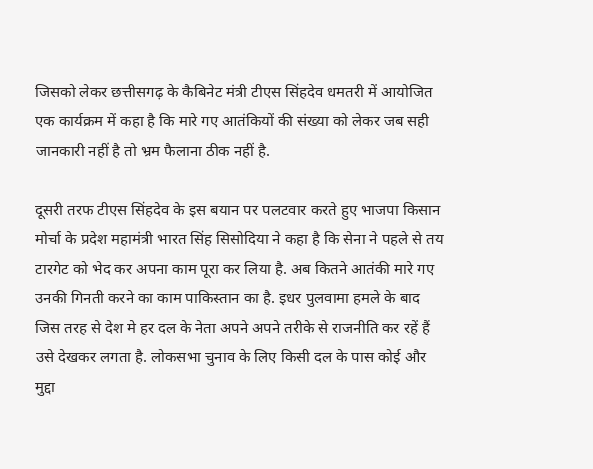जिसको लेकर छत्तीसगढ़ के कैबिनेट मंत्री टीएस सिंहदेव धमतरी में आयोजित एक कार्यक्रम में कहा है कि मारे गए आतंकियों की संख्या को लेकर जब सही जानकारी नहीं है तो भ्रम फैलाना ठीक नहीं है.

दूसरी तरफ टीएस सिंहदेव के इस बयान पर पलटवार करते हुए भाजपा किसान मोर्चा के प्रदेश महामंत्री भारत सिंह सिसोदिया ने कहा है कि सेना ने पहले से तय टारगेट को भेद कर अपना काम पूरा कर लिया है. अब कितने आतंकी मारे गए उनकी गिनती करने का काम पाकिस्तान का है. इधर पुलवामा हमले के बाद जिस तरह से देश मे हर दल के नेता अपने अपने तरीके से राजनीति कर रहें हैं उसे देखकर लगता है. लोकसभा चुनाव के लिए किसी दल के पास कोई और मुद्दा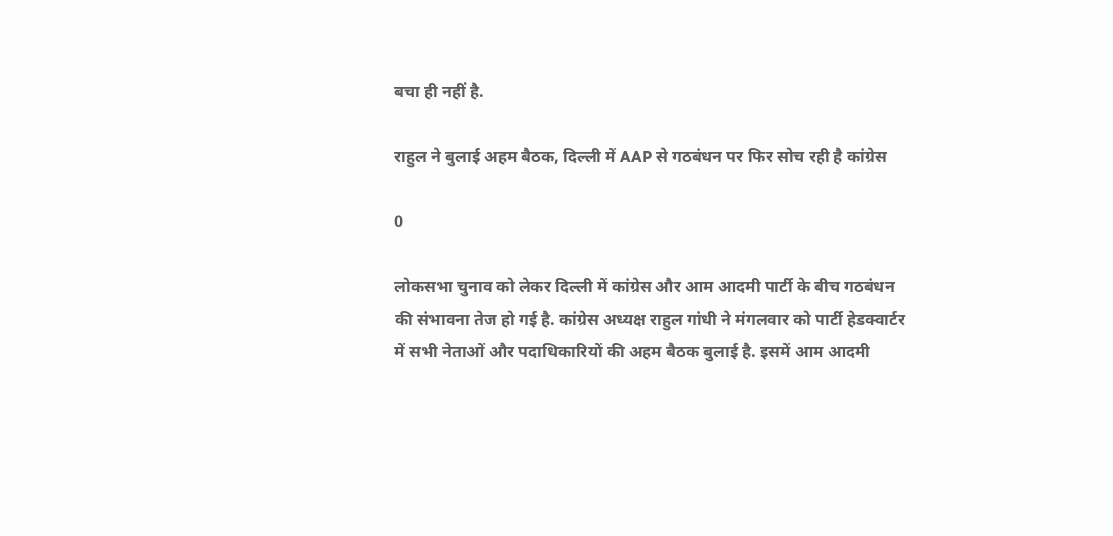बचा ही नहीं है.

राहुल ने बुलाई अहम बैठक, दिल्ली में AAP से गठबंधन पर फिर सोच रही है कांग्रेस

0

लोकसभा चुनाव को लेकर दिल्ली में कांग्रेस और आम आदमी पार्टी के बीच गठबंधन की संभावना तेज हो गई है. कांग्रेस अध्यक्ष राहुल गांधी ने मंगलवार को पार्टी हेडक्वार्टर में सभी नेताओं और पदाधिकारियों की अहम बैठक बुलाई है. इसमें आम आदमी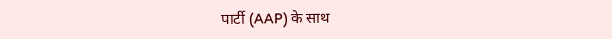पार्टी (AAP) के साथ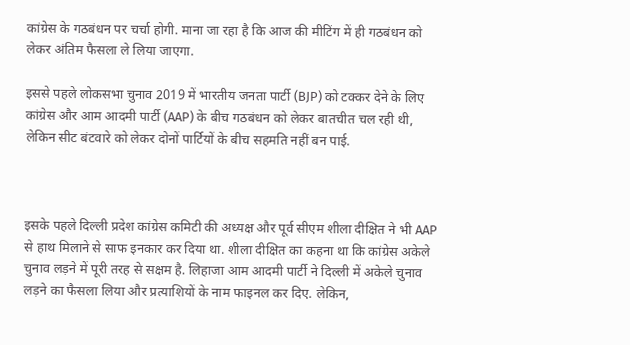कांग्रेस के गठबंधन पर चर्चा होगी. माना जा रहा है कि आज की मीटिंग में ही गठबंधन को लेकर अंतिम फैसला ले लिया जाएगा.

इससे पहले लोकसभा चुनाव 2019 में भारतीय जनता पार्टी (BJP) को टक्कर देने के लिए कांग्रेस और आम आदमी पार्टी (AAP) के बीच गठबंधन को लेकर बातचीत चल रही थी, लेकिन सीट बंटवारे को लेकर दोनों पार्टियों के बीच सहमति नहीं बन पाई.



इसके पहले दिल्ली प्रदेश कांग्रेस कमिटी की अध्यक्ष और पूर्व सीएम शीला दीक्षित ने भी AAP से हाथ मिलाने से साफ इनकार कर दिया था. शीला दीक्षित का कहना था कि कांग्रेस अकेले चुनाव लड़ने में पूरी तरह से सक्षम है. लिहाजा आम आदमी पार्टी ने दिल्ली में अकेले चुनाव लड़ने का फैसला लिया और प्रत्याशियों के नाम फाइनल कर दिए. लेकिन,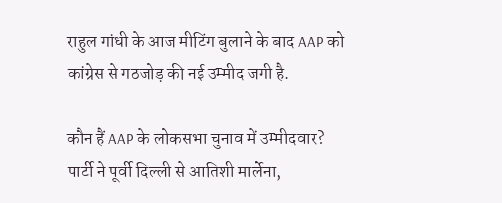राहुल गांधी के आज मीटिंग बुलाने के बाद AAP को कांग्रेस से गठजोड़ की नई उम्मीद जगी है.

कौन हैं AAP के लोकसभा चुनाव में उम्मीदवार?
पार्टी ने पूर्वी दिल्ली से आतिशी मार्लेना,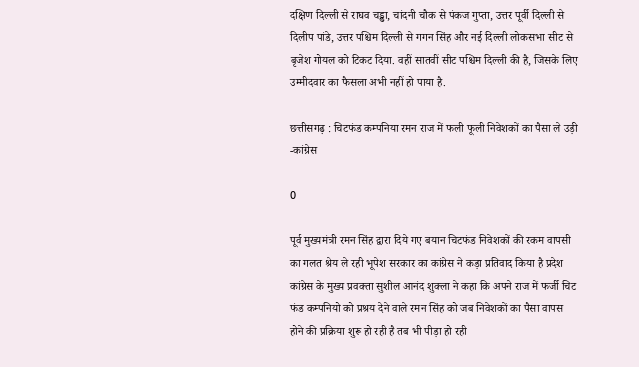दक्षिण दिल्ली से राघव चड्ढा, चांदनी चौक से पंकज गुप्ता, उत्तर पूर्वी दिल्ली से दिलीप पांडे, उत्तर पश्चिम दिल्ली से गगन सिंह और नई दिल्ली लोकसभा सीट से बृजेश गोयल को टिकट दिया. वहीं सातवीं सीट पश्चिम दिल्ली की है, जिसके लिए उम्मीदवार का फैसला अभी नहीं हो पाया है.

छत्तीसगढ़ : चिटफंड कम्पनिया रमन राज में फली फूली निवेशकों का पैसा ले उड़ी -कांग्रेस

0

पूर्व मुख्यमंत्री रमन सिंह द्वारा दिये गए बयान चिटफंड निवेशकों की रकम वापसी का गलत श्रेय ले रही भूपेश सरकार का कांग्रेस ने कड़ा प्रतिवाद किया है प्रदेश कांग्रेस के मुख्य प्रवक्ता सुशील आनंद शुक्ला ने कहा कि अपने राज में फर्जी चिट फंड कम्पनियो को प्रश्रय देने वाले रमन सिंह को जब निवेशकों का पैसा वापस होने की प्रक्रिया शुरू हो रही है तब भी पीड़ा हो रही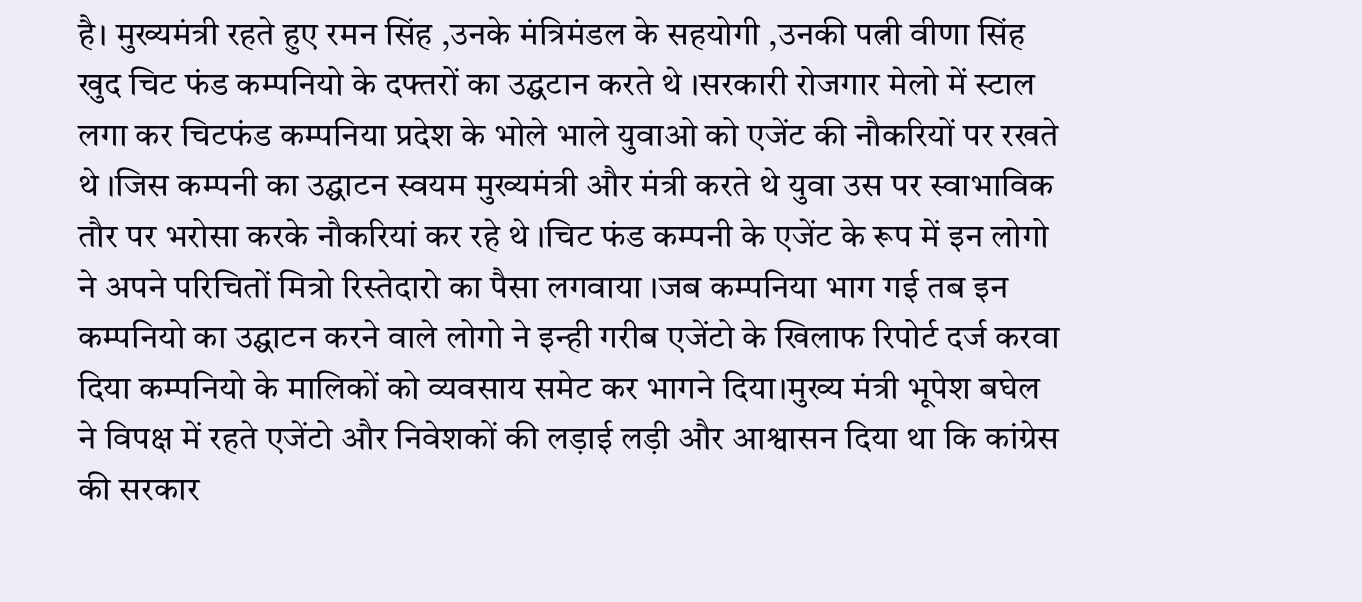है। मुख्यमंत्री रहते हुए रमन सिंह ,उनके मंत्रिमंडल के सहयोगी ,उनकी पत्नी वीणा सिंह खुद चिट फंड कम्पनियो के दफ्तरों का उद्घटान करते थे ।सरकारी रोजगार मेलो में स्टाल लगा कर चिटफंड कम्पनिया प्रदेश के भोले भाले युवाओ को एजेंट की नौकरियों पर रखते थे ।जिस कम्पनी का उद्घाटन स्वयम मुख्यमंत्री और मंत्री करते थे युवा उस पर स्वाभाविक तौर पर भरोसा करके नौकरियां कर रहे थे ।चिट फंड कम्पनी के एजेंट के रूप में इन लोगो ने अपने परिचितों मित्रो रिस्तेदारो का पैसा लगवाया ।जब कम्पनिया भाग गई तब इन कम्पनियो का उद्घाटन करने वाले लोगो ने इन्ही गरीब एजेंटो के खिलाफ रिपोर्ट दर्ज करवा दिया कम्पनियो के मालिकों को व्यवसाय समेट कर भागने दिया।मुख्य मंत्री भूपेश बघेल ने विपक्ष में रहते एजेंटो और निवेशकों की लड़ाई लड़ी और आश्वासन दिया था कि कांग्रेस की सरकार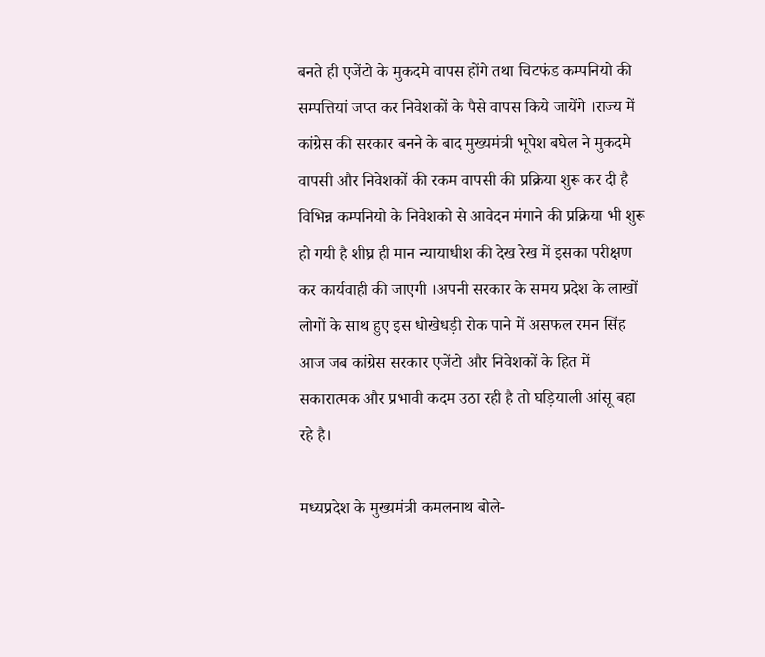बनते ही एजेंटो के मुकदमे वापस होंगे तथा चिटफंड कम्पनियो की सम्पत्तियां जप्त कर निवेशकों के पैसे वापस किये जायेंगे ।राज्य में कांग्रेस की सरकार बनने के बाद मुख्यमंत्री भूपेश बघेल ने मुकदमे वापसी और निवेशकों की रकम वापसी की प्रक्रिया शुरू कर दी है विभिन्न कम्पनियो के निवेशको से आवेदन मंगाने की प्रक्रिया भी शुरू हो गयी है शीघ्र ही मान न्यायाधीश की देख रेख में इसका परीक्षण कर कार्यवाही की जाएगी ।अपनी सरकार के समय प्रदेश के लाखों लोगों के साथ हुए इस धोखेधड़ी रोक पाने में असफल रमन सिंह आज जब कांग्रेस सरकार एजेंटो और निवेशकों के हित में सकारात्मक और प्रभावी कदम उठा रही है तो घड़ियाली आंसू बहा रहे है।

मध्यप्रदेश के मुख्यमंत्री कमलनाथ बोले-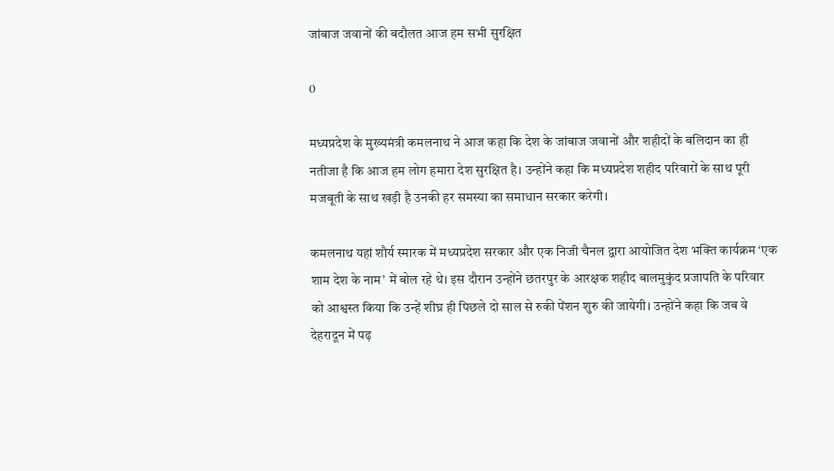जांबाज जवानों की बदौलत आज हम सभी सुरक्षित

0

मध्यप्रदेश के मुख्यमंत्री कमलनाथ ने आज कहा कि देश के जांबाज जवानों और शहीदों के बलिदान का ही नतीजा है कि आज हम लोग हमारा देश सुरक्षित है। उन्होंने कहा कि मध्यप्रदेश शहीद परिवारों के साथ पूरी मजबूती के साथ खड़ी है उनकी हर समस्या का समाधान सरकार करेगी।

कमलनाथ यहां शौर्य स्मारक में मध्यप्रदेश सरकार और एक निजी चैनल द्वारा आयोजित देश भक्ति कार्यक्रम ‘एक शाम देश के नाम’ में बोल रहे थे। इस दौरान उन्होंने छतरपुर के आरक्षक शहीद बालमुकुंद प्रजापति के परिवार को आश्वस्त किया कि उन्हें शीघ्र ही पिछले दो साल से रुकी पेंशन शुरु की जायेगी। उन्होंने कहा कि जब वे देहरादून में पढ़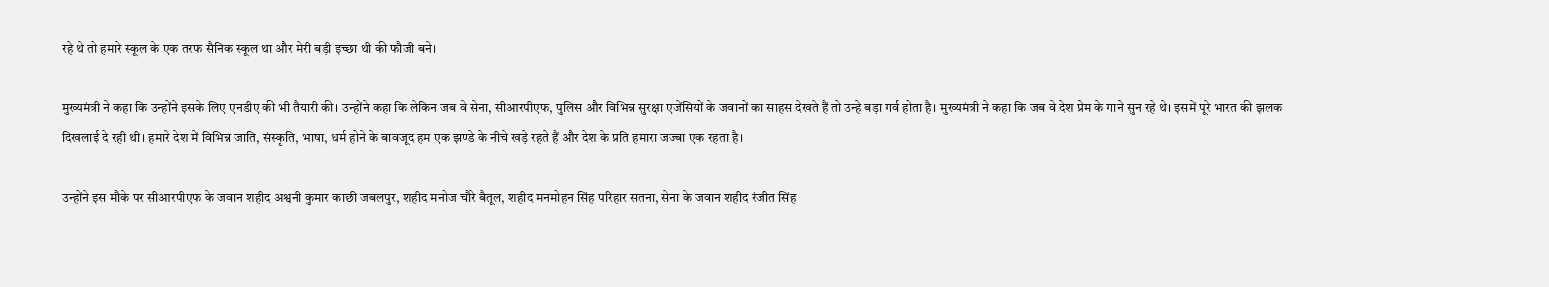रहे थे तो हमारे स्कूल के एक तरफ सैनिक स्कूल था और मेरी बड़ी इच्छा थी की फौजी बने।

मुख्यमंत्री ने कहा कि उन्होंने इसके लिए एनडीए की भी तैयारी की। उन्होंने कहा कि लेकिन जब वे सेना, सीआरपीएफ, पुलिस और विभिन्न सुरक्षा एजेंसियों के जवानों का साहस देखते हैं तो उन्हे बड़ा गर्व होता है। मुख्यमंत्री ने कहा कि जब वे देश प्रेम के गाने सुन रहे थे। इसमें पूरे भारत की झलक दिखलाई दे रही थी। हमारे देश में विभिन्न जाति, संस्कृति, भाषा, धर्म होने के बावजूद हम एक झण्डे के नीचे खड़े रहते हैं और देश के प्रति हमारा जज्बा एक रहता है।

उन्होंने इस मौके पर सीआरपीएफ के जवान शहीद अश्वनी कुमार काछी जबलपुर, शहीद मनोज चौरे बैतूल, शहीद मनमोहन सिंह परिहार सतना, सेना के जवान शहीद रंजीत सिंह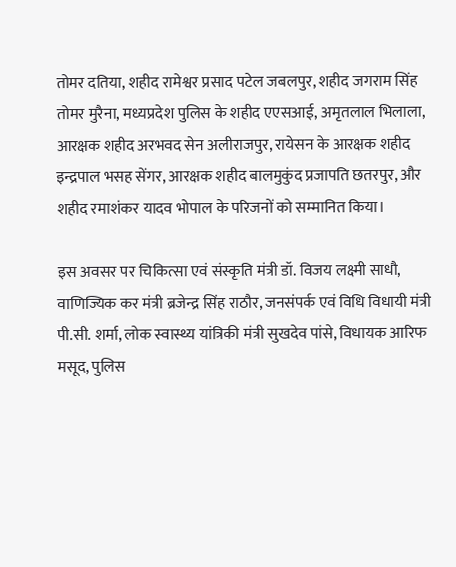तोमर दतिया, शहीद रामेश्वर प्रसाद पटेल जबलपुर, शहीद जगराम सिंह तोमर मुरैना, मध्यप्रदेश पुलिस के शहीद एएसआई, अमृतलाल भिलाला, आरक्षक शहीद अरभवद सेन अलीराजपुर, रायेसन के आरक्षक शहीद इन्द्रपाल भसह सेंगर, आरक्षक शहीद बालमुकुंद प्रजापति छतरपुर, और शहीद रमाशंकर यादव भोपाल के परिजनों को सम्मानित किया।

इस अवसर पर चिकित्सा एवं संस्कृति मंत्री डॉ. विजय लक्ष्मी साधौ, वाणिज्यिक कर मंत्री ब्रजेन्द्र सिंह राठौर, जनसंपर्क एवं विधि विधायी मंत्री पी.सी. शर्मा, लोक स्वास्थ्य यांत्रिकी मंत्री सुखदेव पांसे, विधायक आरिफ मसूद, पुलिस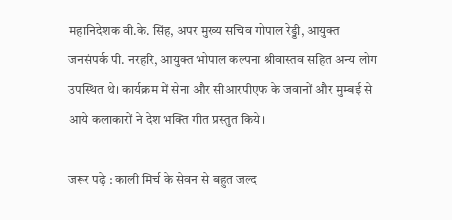महानिदेशक वी.के. सिंह, अपर मुख्य सचिव गोपाल रेड्डी, आयुक्त जनसंपर्क पी. नरहरि, आयुक्त भोपाल कल्पना श्रीवास्तव सहित अन्य लोग उपस्थित थे। कार्यक्रम में सेना और सीआरपीएफ के जवानों और मुम्बई से आये कलाकारों ने देश भक्ति गीत प्रस्तुत किये।

जरूर पढ़े : काली मिर्च के सेवन से बहुत जल्द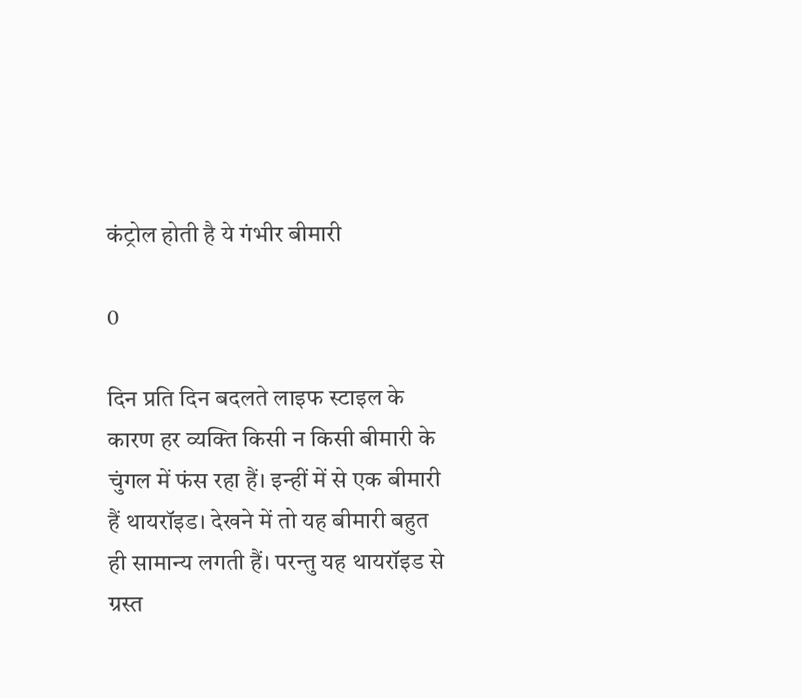कंट्रोल होती है ये गंभीर बीमारी

0

दिन प्रति दिन बदलते लाइफ स्टाइल के कारण हर व्यक्ति किसी न किसी बीमारी के चुंगल में फंस रहा हैं। इन्हीं में से एक बीमारी हैं थायरॉइड। देखने में तो यह बीमारी बहुत ही सामान्य लगती हैं। परन्तु यह थायरॉइड से ग्रस्त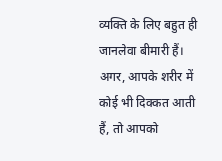व्यक्ति के लिए बहुत ही जानलेवा बीमारी हैं। अगर, आपके शरीर में कोई भी दिक्कत आती हैं, तो आपको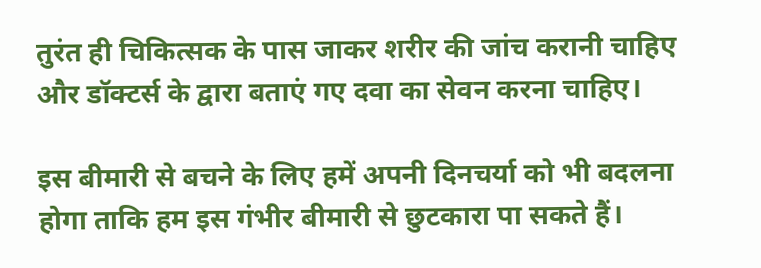तुरंत ही चिकित्सक के पास जाकर शरीर की जांच करानी चाहिए और डॉक्टर्स के द्वारा बताएं गए दवा का सेवन करना चाहिए।

इस बीमारी से बचने के लिए हमें अपनी दिनचर्या को भी बदलना होगा ताकि हम इस गंभीर बीमारी से छुटकारा पा सकते हैं।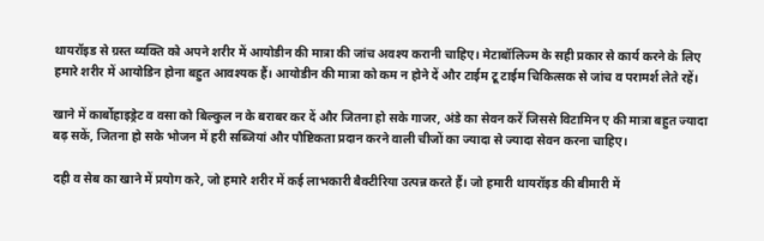थायरॉइड से ग्रस्त व्यक्ति को अपने शरीर में आयोडीन की मात्रा की जांच अवश्य करानी चाहिए। मेटाबॉलिज्म के सही प्रकार से कार्य करने के लिए हमारे शरीर में आयोडिन होना बहुत आवश्यक हैं। आयोडीन की मात्रा को कम न होने दें और टाईम टू टाईम चिकित्सक से जांच व परामर्श लेते रहें।

खाने में कार्बोहाइड्रेट व वसा को बिल्कुल न के बराबर कर दें और जितना हो सके गाजर, अंडे का सेवन करें जिससे विटामिन ए की मात्रा बहुत ज्यादा बढ़ सकें, जितना हो सके भोजन में हरी सब्जियां और पौष्टिकता प्रदान करने वाली चीजों का ज्यादा से ज्यादा सेवन करना चाहिए।

दही व सेब का खाने में प्रयोग करे, जो हमारे शरीर में कई लाभकारी बैक्टीरिया उत्पन्न करते हैं। जो हमारी थायरॉइड की बीमारी में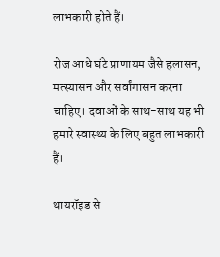लाभकारी होते हैं।

रोज आधे घंटे प्राणायम जैसे हलासन, मत्स्यासन और सर्वांगासन करना चाहिए। दवाओं के साथ-साथ यह भी हमारे स्वास्थ्य के लिए बहुत लाभकारी हैं।

थायरॉइड से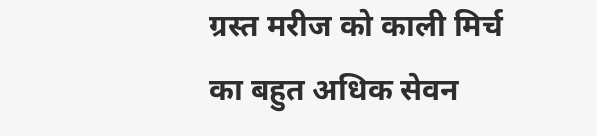ग्रस्त मरीज को काली मिर्च का बहुत अधिक सेवन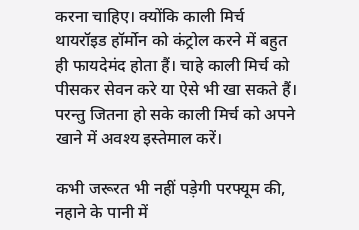करना चाहिए। क्योंकि काली मिर्च थायरॉइड हॉर्मोन को कंट्रोल करने में बहुत ही फायदेमंद होता हैं। चाहे काली मिर्च को पीसकर सेवन करे या ऐसे भी खा सकते हैं। परन्तु जितना हो सके काली मिर्च को अपने खाने में अवश्य इस्तेमाल करें।

कभी जरूरत भी नहीं पड़ेगी परफ्यूम की, नहाने के पानी में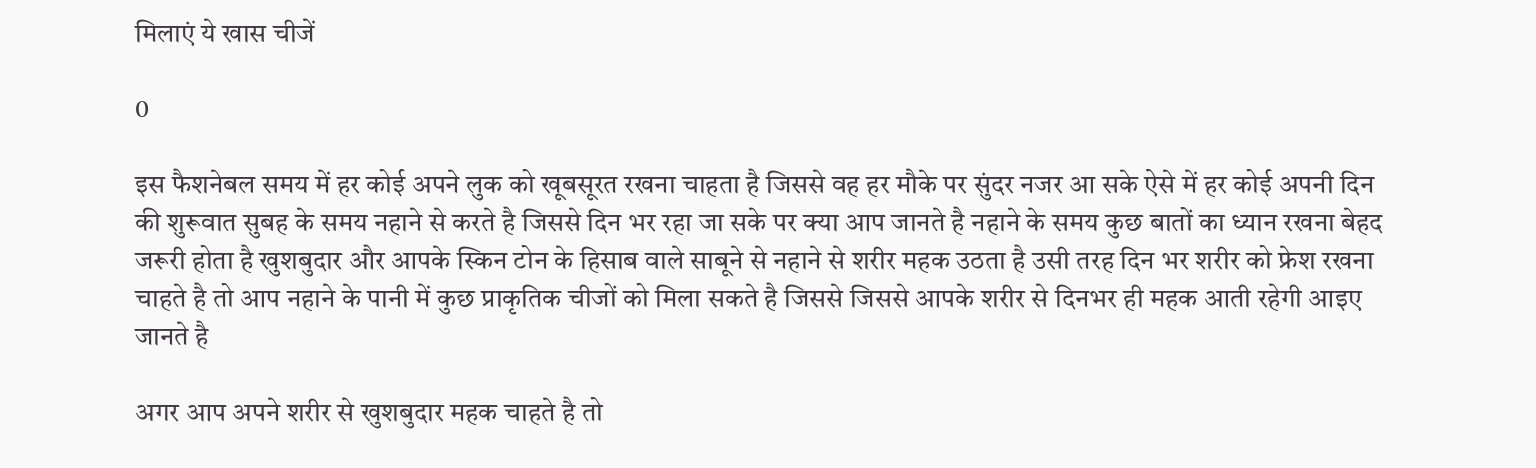मिलाएं ये खास चीजें

0

इस फैशनेबल समय में हर कोई अपने लुक को खूबसूरत रखना चाहता है जिससे वह हर मौके पर सुंदर नजर आ सके ऐसे में हर कोई अपनी दिन की शुरूवात सुबह के समय नहाने से करते है जिससे दिन भर रहा जा सके पर क्या आप जानते है नहाने के समय कुछ बातों का ध्यान रखना बेहद जरूरी होता है खुशबुदार और आपके स्किन टोन के हिसाब वाले साबूने से नहाने से शरीर महक उठता है उसी तरह दिन भर शरीर को फ्रेश रखना चाहते है तो आप नहाने के पानी में कुछ प्राकृतिक चीजों को मिला सकते है जिससे जिससे आपके शरीर से दिनभर ही महक आती रहेगी आइए जानते है

अगर आप अपने शरीर से खुशबुदार महक चाहते है तो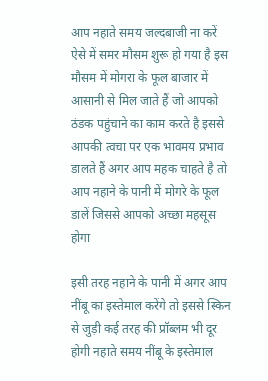आप नहाते समय जल्दबाजी ना करें ऐसे में समर मौसम शुरू हो गया है इस मौसम में मोगरा के फूल बाजार में आसानी से मिल जाते हैं जो आपको ठंडक पहुंचाने का काम करते है इससे आपकी त्वचा पर एक भावमय प्रभाव डालते हैं अगर आप महक चाहते है तो आप नहाने के पानी में मोगरे के फूल डालें जिससे आपको अच्छा महसूस होगा

इसी तरह नहाने के पानी में अगर आप नींबू का इस्तेमाल करेंगे तो इससे स्किन से जुड़ी कई तरह की प्रॉब्लम भी दूर होगी नहाते समय नींबू के इस्तेमाल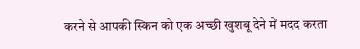करने से आपकी स्किन को एक अच्छी खुशबू देने में मदद करता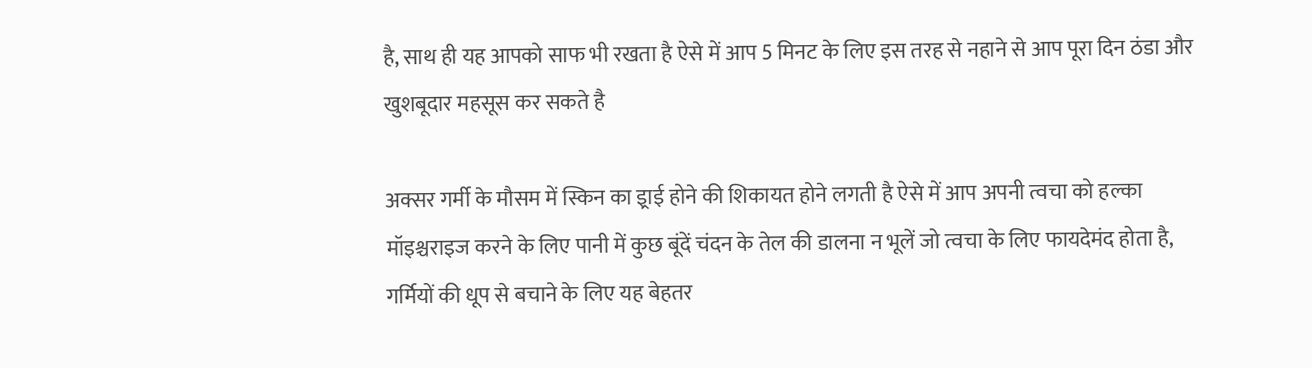है, साथ ही यह आपको साफ भी रखता है ऐसे में आप 5 मिनट के लिए इस तरह से नहाने से आप पूरा दिन ठंडा और खुशबूदार महसूस कर सकते है

अक्सर गर्मी के मौसम में स्किन का इ्राई होने की शिकायत होने लगती है ऐसे में आप अपनी त्वचा को हल्का मॉइश्चराइज करने के लिए पानी में कुछ बूंदें चंदन के तेल की डालना न भूलें जो त्वचा के लिए फायदेमंद होता है, गर्मियों की धूप से बचाने के लिए यह बेहतर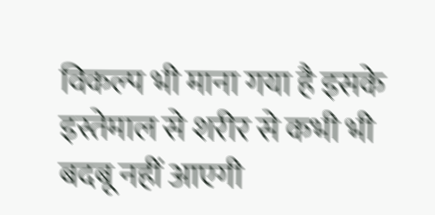विकल्प भी माना गया है इसके इस्तेमाल से शरीर से कभी भी बदबू नहीं आएगी